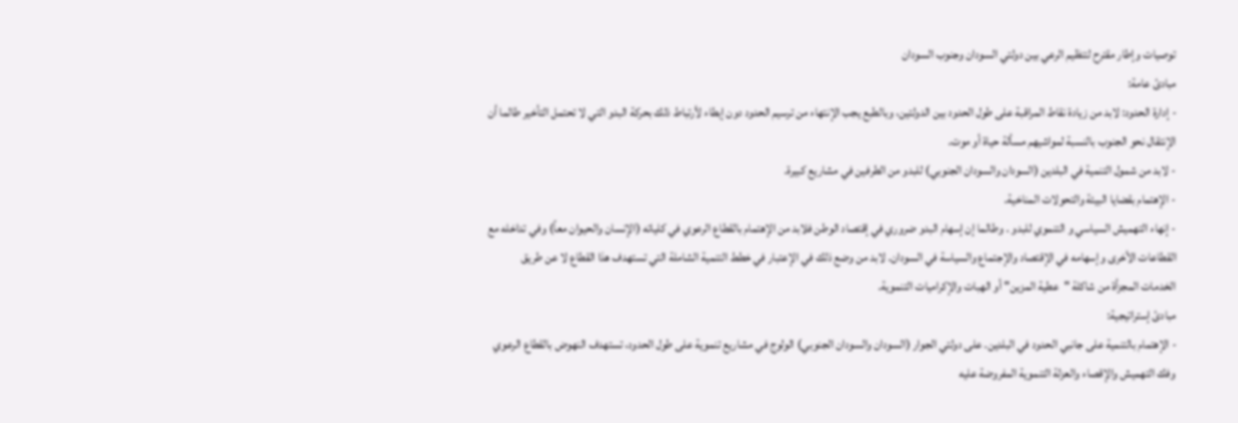توصيات وإطار مقترح لتنظيم الرعي بين دولتي السودان وجنوب السودان
مبادئ عامة:
- إدارة الحدود: لابد من زيادة نقاط المراقبة على طول الحدود بين الدولتين، وبالطبع يجب الإنتهاء من ترسيم الحدود دون إبطاء لأرتباط ذلك بحركة البدو التي لا تحتمل التأخير طالما أن الإنتقال نحو الجنوب بالنسبة لمواشيهم مسألة حياة أو موت.
- لابد من شمول التنمية في البلدين (السودان والسودان الجنوبي) للبدو من الطرفين في مشاريع كبيرة.
- الإهتمام بقضايا البيئة والتحولات المناخية.
- إنهاء التهميش السياسي و التنموي للبدو . وطالما إن إسهام البدو ضروري في إقتصاد الوطن فلابد من الإهتمام بالقطاع الرعوي في كلياته (الإنسان والحيوان معاً) وفي تداخله مع القطاعات الأخرى وإسهامه في الإقتصاد والإجتماع والسياسة في السودان. لابد من وضع ذلك في الإعتبار في خطط التنمية الشاملة التي تستهدف هذا القطاع لا عن طريق الخدمات المجزأة من شاكلة "عطية المزين" أو الهبات والإكراميات التنموية.
مبادئ إستراتيجية:
- الإهتمام بالتنمية على جانبي الحدود في البلدين. على دولتي الجوار (السودان والسودان الجنوبي) الولوج في مشاريع تنموية على طول الحدود، تستهدف النهوض بالقطاع الرعوي وفك التهميش والإقصاء والعزلة التنموية المفروضة عليه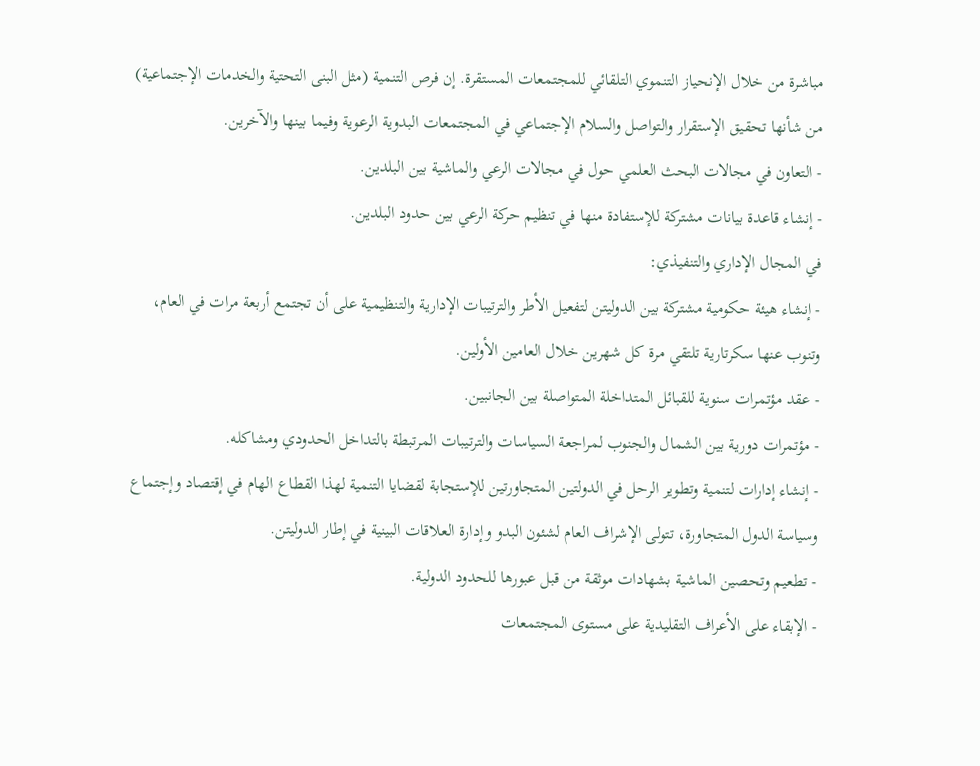مباشرة من خلال الإنحياز التنموي التلقائي للمجتمعات المستقرة. إن فرص التنمية (مثل البنى التحتية والخدمات الإجتماعية) من شأنها تحقيق الإستقرار والتواصل والسلام الإجتماعي في المجتمعات البدوية الرعوية وفيما بينها والآخرين.
- التعاون في مجالات البحث العلمي حول في مجالات الرعي والماشية بين البلدين.
- إنشاء قاعدة بيانات مشتركة للإستفادة منها في تنظيم حركة الرعي بين حدود البلدين.
في المجال الإداري والتنفيذي:
- إنشاء هيئة حكومية مشتركة بين الدوليتن لتفعيل الأطر والترتيبات الإدارية والتنظيمية على أن تجتمع أربعة مرات في العام، وتنوب عنها سكرتارية تلتقي مرة كل شهرين خلال العامين الأولين.
- عقد مؤتمرات سنوية للقبائل المتداخلة المتواصلة بين الجانبين.
- مؤتمرات دورية بين الشمال والجنوب لمراجعة السياسات والترتيبات المرتبطة بالتداخل الحدودي ومشاكله.
- إنشاء إدارات لتنمية وتطوير الرحل في الدولتين المتجاورتين للإستجابة لقضايا التنمية لهذا القطاع الهام في إقتصاد وإجتماع وسياسة الدول المتجاورة، تتولى الإشراف العام لشئون البدو وإدارة العلاقات البينية في إطار الدوليتن.
- تطعيم وتحصين الماشية بشهادات موثقة من قبل عبورها للحدود الدولية.
- الإبقاء على الأعراف التقليدية على مستوى المجتمعات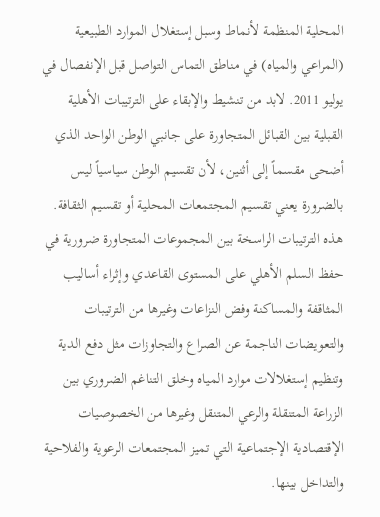المحلية المنظمة لأنماط وسبل إستغلال الموارد الطبيعية (المراعي والمياه) في مناطق التماس التواصل قبل الإنفصال في يوليو 2011. لابد من تنشيط والإبقاء على الترتيبات الأهلية القبلية بين القبائل المتجاورة على جانبي الوطن الواحد الذي أضحى مقسماً إلى أثنين، لأن تقسيم الوطن سياسياً ليس بالضرورة يعني تقسيم المجتمعات المحلية أو تقسيم الثقافة. هذه الترتيبات الراسخة بين المجموعات المتجاورة ضرورية في حفظ السلم الأهلي على المستوى القاعدي وإثراء أساليب المثاقفة والمساكنة وفض النزاعات وغيرها من الترتيبات والتعويضات الناجمة عن الصراع والتجاوزات مثل دفع الدية وتنظيم إستغلالات موارد المياه وخلق التناغم الضروري بين الزراعة المتنقلة والرعي المتنقل وغيرها من الخصوصيات الإقتصادية الإجتماعية التي تميز المجتمعات الرعوية والفلاحية والتداخل بينها.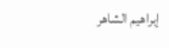إبراهيم الشاهر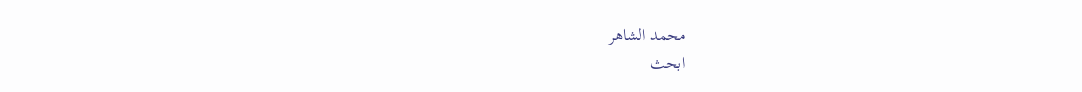محمد الشاهر
ابحث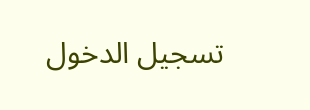تسجيل الدخول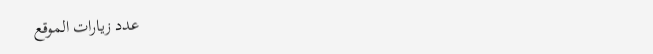عدد زيارات الموقع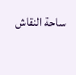ساحة النقاش